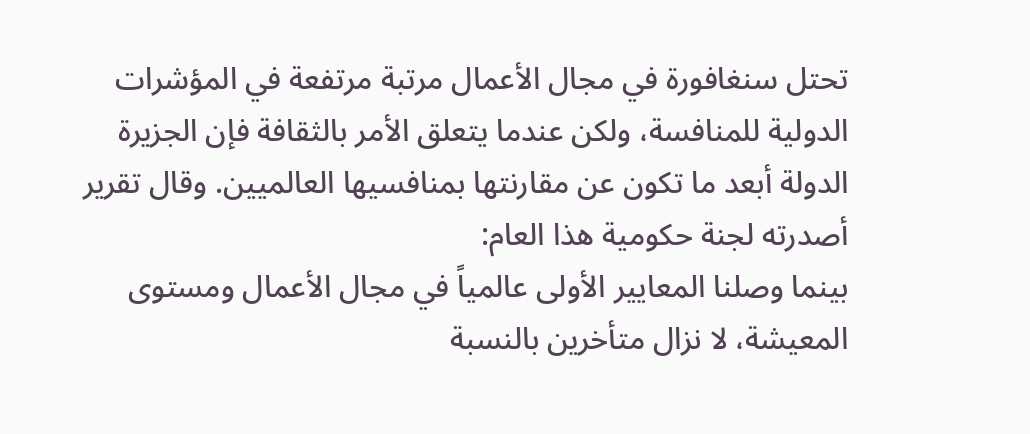تحتل سنغافورة في مجال الأعمال مرتبة مرتفعة في المؤشرات الدولية للمنافسة، ولكن عندما يتعلق الأمر بالثقافة فإن الجزيرة الدولة أبعد ما تكون عن مقارنتها بمنافسيها العالميين. وقال تقرير أصدرته لجنة حكومية هذا العام:
بينما وصلنا المعايير الأولى عالمياً في مجال الأعمال ومستوى المعيشة، لا نزال متأخرين بالنسبة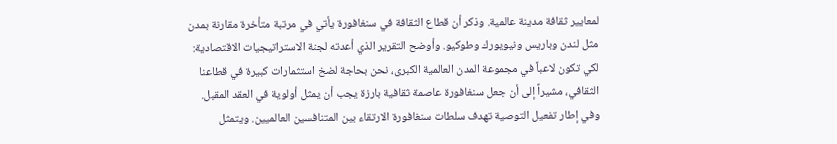لمعايير ثقافة مدينة عالمية. وذكر أن قطاع الثقافة في سنغافورة يأتي في مرتبة متأخرة مقارنة بمدن مثل لندن وباريس ونيويورك وطوكيو. وأوضح التقرير الذي أعدته لجنة الاستراتيجيات الاقتصادية:
لكي تكون لاعباً في مجموعة المدن العالمية الكبرى، نحن بحاجة لضخ استثمارات كبيرة في قطاعنا الثقافي، مشيراً إلى أن جعل سنغافورة عاصمة ثقافية بارزة يجب أن يمثل أولوية في العقد المقبل.
وفي إطار تفعيل التوصية تهدف سلطات سنغافورة الارتقاء بين المتنافسين العالميين. ويتمثل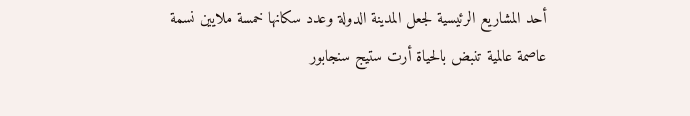أحد المشاريع الرئيسية لجعل المدينة الدولة وعدد سكانها خمسة ملايين نسمة عاصمة عالمية تنبض بالحياة أرت ستيج سنجابور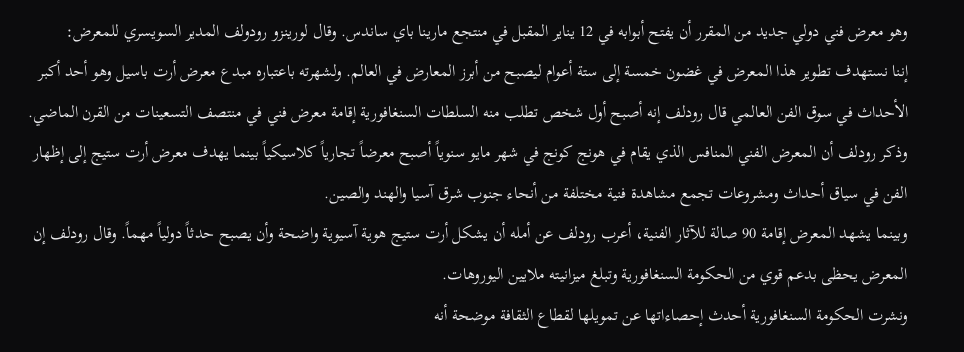وهو معرض فني دولي جديد من المقرر أن يفتح أبوابه في 12 يناير المقبل في منتجع مارينا باي ساندس. وقال لورينزو رودولف المدير السويسري للمعرض:
إننا نستهدف تطوير هذا المعرض في غضون خمسة إلى ستة أعوام ليصبح من أبرز المعارض في العالم. ولشهرته باعتباره مبدع معرض أرت باسيل وهو أحد أكبر الأحداث في سوق الفن العالمي قال رودلف إنه أصبح أول شخص تطلب منه السلطات السنغافورية إقامة معرض فني في منتصف التسعينات من القرن الماضي.
وذكر رودلف أن المعرض الفني المنافس الذي يقام في هونج كونج في شهر مايو سنوياً أصبح معرضاً تجارياً كلاسيكياً بينما يهدف معرض أرت ستيج إلى إظهار الفن في سياق أحداث ومشروعات تجمع مشاهدة فنية مختلفة من أنحاء جنوب شرق آسيا والهند والصين.
وبينما يشهد المعرض إقامة 90 صالة للآثار الفنية، أعرب رودلف عن أمله أن يشكل أرت ستيج هوية آسيوية واضحة وأن يصبح حدثاً دولياً مهماً. وقال رودلف إن المعرض يحظى بدعم قوي من الحكومة السنغافورية وتبلغ ميزانيته ملايين اليوروهات.
ونشرت الحكومة السنغافورية أحدث إحصاءاتها عن تمويلها لقطاع الثقافة موضحة أنه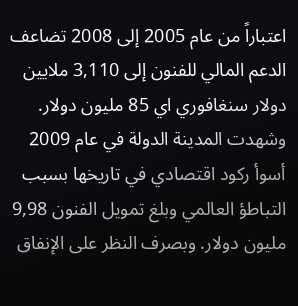اعتباراً من عام 2005 إلى 2008 تضاعف الدعم المالي للفنون إلى 3,110 ملايين دولار سنغافوري اي 85 مليون دولار.
وشهدت المدينة الدولة في عام 2009 أسوأ ركود اقتصادي في تاريخها بسبب التباطؤ العالمي وبلغ تمويل الفنون 9,98 مليون دولار. وبصرف النظر على الإنفاق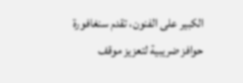الكبير على الفنون، تقدم سنغافورة حوافز ضريبية لتعزيز موقف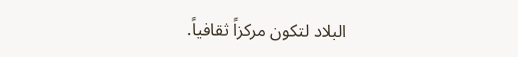البلاد لتكون مركزاً ثقافياً.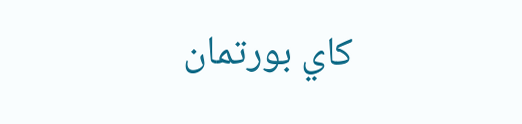كاي بورتمان